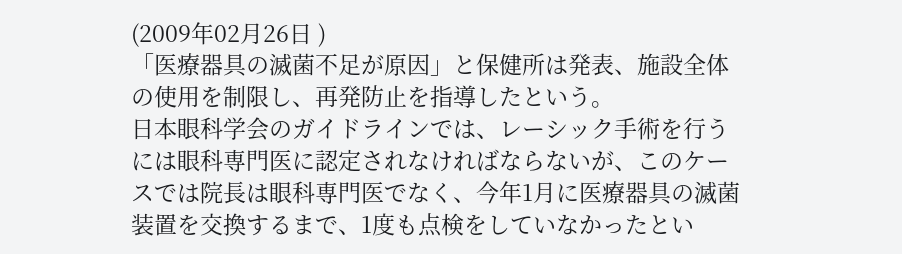(2009年02月26日 )
「医療器具の滅菌不足が原因」と保健所は発表、施設全体の使用を制限し、再発防止を指導したという。
日本眼科学会のガイドラインでは、レーシック手術を行うには眼科専門医に認定されなければならないが、このケースでは院長は眼科専門医でなく、今年1月に医療器具の滅菌装置を交換するまで、1度も点検をしていなかったとい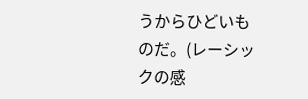うからひどいものだ。(レーシックの感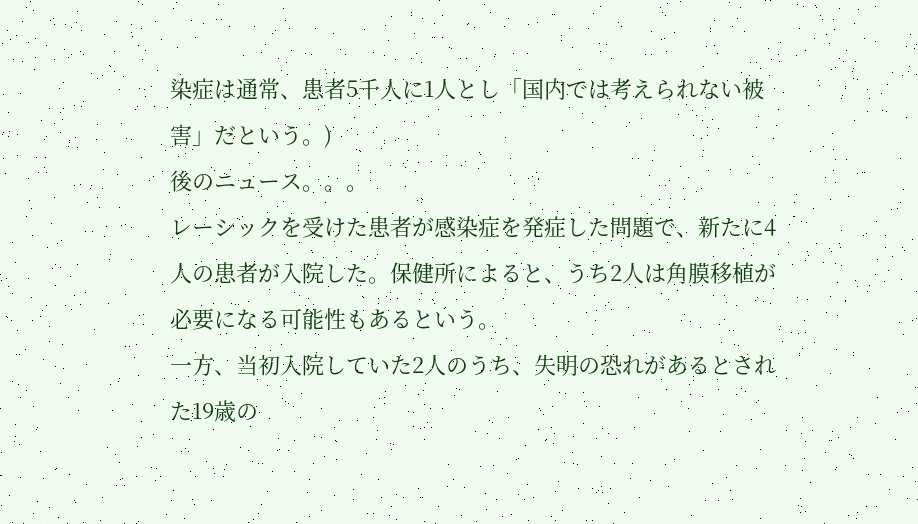染症は通常、患者5千人に1人とし「国内では考えられない被害」だという。)
後のニュース。。。
レーシックを受けた患者が感染症を発症した問題で、新たに4人の患者が入院した。保健所によると、うち2人は角膜移植が必要になる可能性もあるという。
一方、当初入院していた2人のうち、失明の恐れがあるとされた19歳の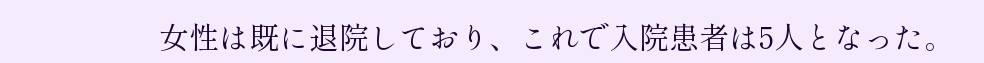女性は既に退院しており、これで入院患者は5人となった。